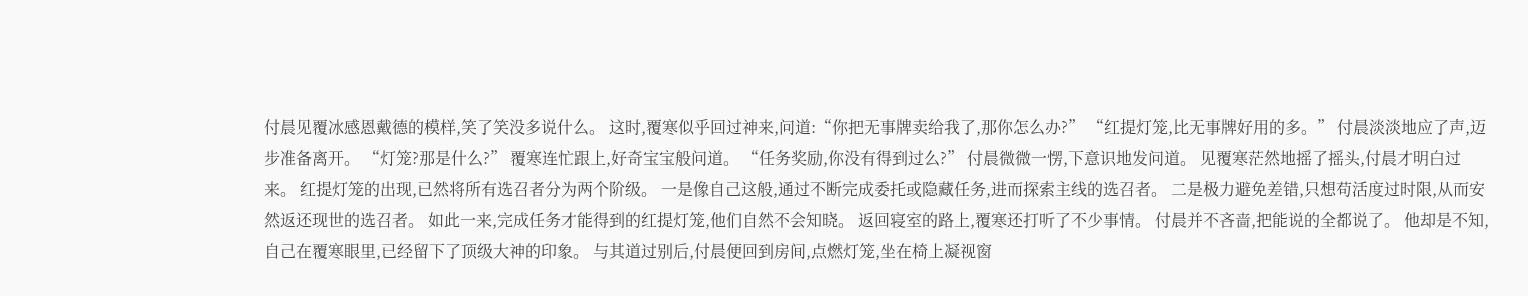付晨见覆冰感恩戴德的模样,笑了笑没多说什么。 这时,覆寒似乎回过神来,问道:“你把无事牌卖给我了,那你怎么办?” “红提灯笼,比无事牌好用的多。” 付晨淡淡地应了声,迈步准备离开。 “灯笼?那是什么?” 覆寒连忙跟上,好奇宝宝般问道。 “任务奖励,你没有得到过么?” 付晨微微一愣,下意识地发问道。 见覆寒茫然地摇了摇头,付晨才明白过来。 红提灯笼的出现,已然将所有选召者分为两个阶级。 一是像自己这般,通过不断完成委托或隐藏任务,进而探索主线的选召者。 二是极力避免差错,只想苟活度过时限,从而安然返还现世的选召者。 如此一来,完成任务才能得到的红提灯笼,他们自然不会知晓。 返回寝室的路上,覆寒还打听了不少事情。 付晨并不吝啬,把能说的全都说了。 他却是不知,自己在覆寒眼里,已经留下了顶级大神的印象。 与其道过别后,付晨便回到房间,点燃灯笼,坐在椅上凝视窗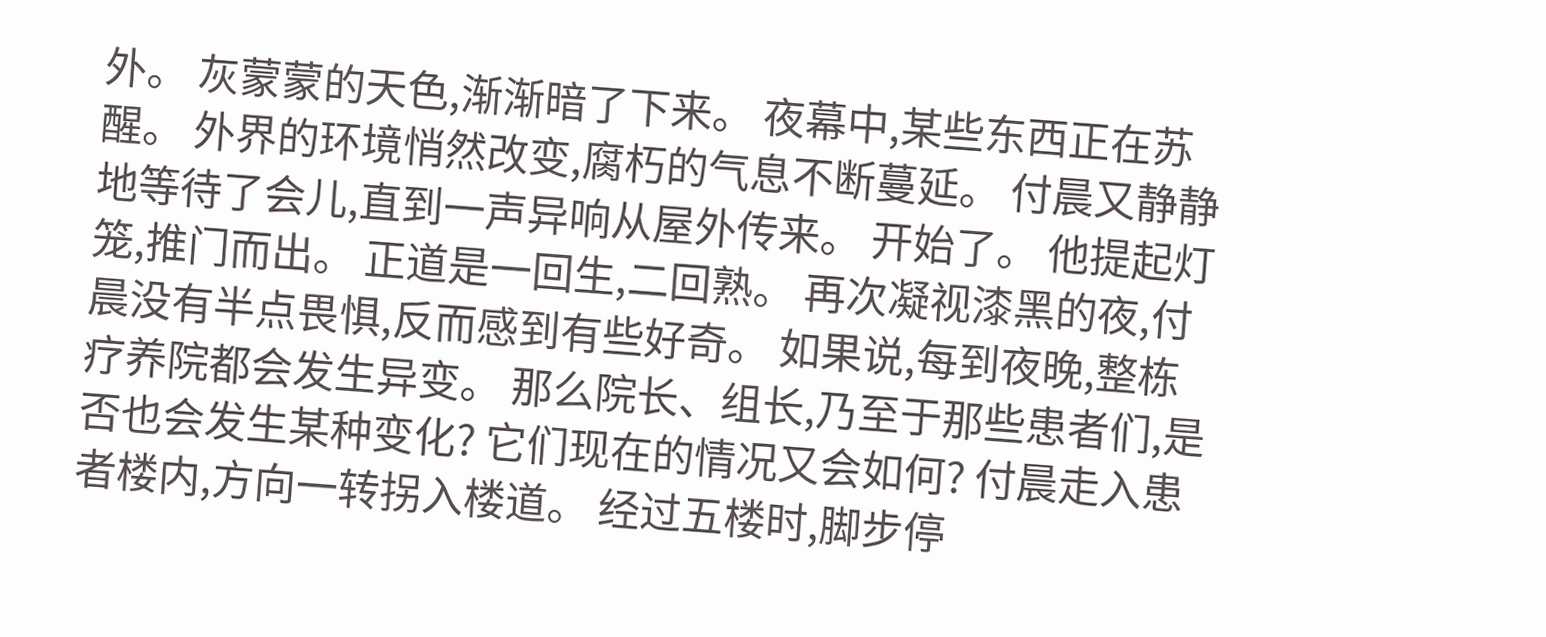外。 灰蒙蒙的天色,渐渐暗了下来。 夜幕中,某些东西正在苏醒。 外界的环境悄然改变,腐朽的气息不断蔓延。 付晨又静静地等待了会儿,直到一声异响从屋外传来。 开始了。 他提起灯笼,推门而出。 正道是一回生,二回熟。 再次凝视漆黑的夜,付晨没有半点畏惧,反而感到有些好奇。 如果说,每到夜晚,整栋疗养院都会发生异变。 那么院长、组长,乃至于那些患者们,是否也会发生某种变化? 它们现在的情况又会如何? 付晨走入患者楼内,方向一转拐入楼道。 经过五楼时,脚步停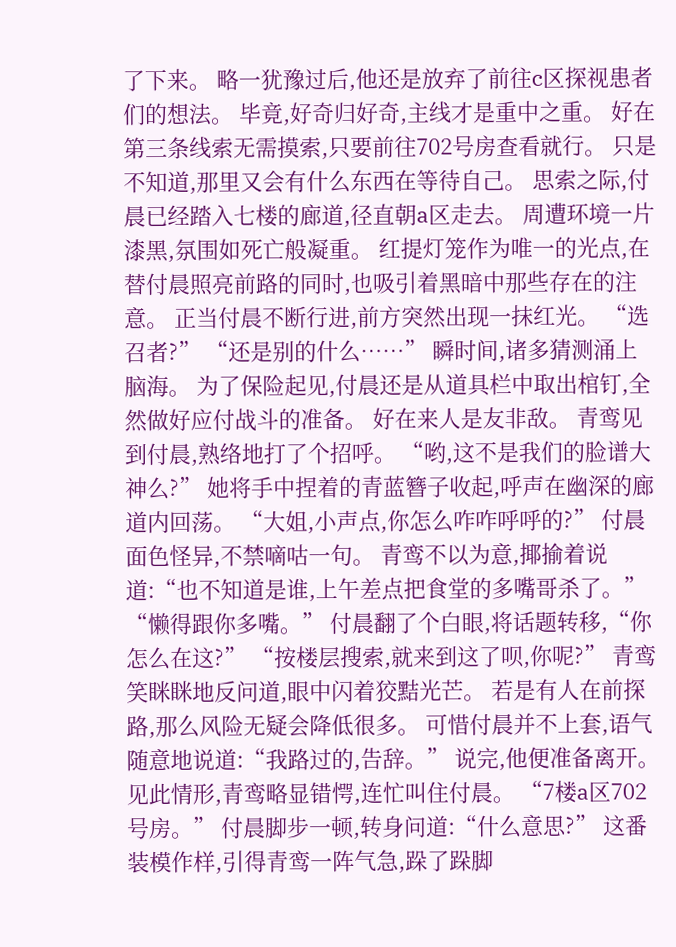了下来。 略一犹豫过后,他还是放弃了前往c区探视患者们的想法。 毕竟,好奇归好奇,主线才是重中之重。 好在第三条线索无需摸索,只要前往702号房查看就行。 只是不知道,那里又会有什么东西在等待自己。 思索之际,付晨已经踏入七楼的廊道,径直朝a区走去。 周遭环境一片漆黑,氛围如死亡般凝重。 红提灯笼作为唯一的光点,在替付晨照亮前路的同时,也吸引着黑暗中那些存在的注意。 正当付晨不断行进,前方突然出现一抹红光。 “选召者?” “还是别的什么……” 瞬时间,诸多猜测涌上脑海。 为了保险起见,付晨还是从道具栏中取出棺钉,全然做好应付战斗的准备。 好在来人是友非敌。 青鸾见到付晨,熟络地打了个招呼。 “哟,这不是我们的脸谱大神么?” 她将手中捏着的青蓝簪子收起,呼声在幽深的廊道内回荡。 “大姐,小声点,你怎么咋咋呼呼的?” 付晨面色怪异,不禁嘀咕一句。 青鸾不以为意,揶揄着说道:“也不知道是谁,上午差点把食堂的多嘴哥杀了。” “懒得跟你多嘴。” 付晨翻了个白眼,将话题转移,“你怎么在这?” “按楼层搜索,就来到这了呗,你呢?” 青鸾笑眯眯地反问道,眼中闪着狡黠光芒。 若是有人在前探路,那么风险无疑会降低很多。 可惜付晨并不上套,语气随意地说道:“我路过的,告辞。” 说完,他便准备离开。 见此情形,青鸾略显错愕,连忙叫住付晨。 “7楼a区702号房。” 付晨脚步一顿,转身问道:“什么意思?” 这番装模作样,引得青鸾一阵气急,跺了跺脚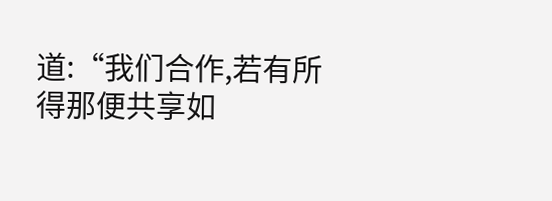道:“我们合作,若有所得那便共享如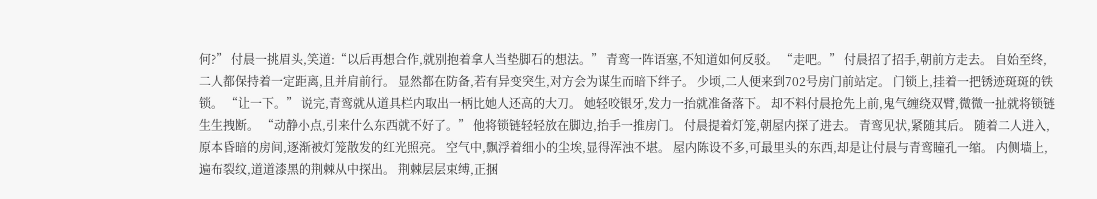何?” 付晨一挑眉头,笑道:“以后再想合作,就别抱着拿人当垫脚石的想法。” 青鸾一阵语塞,不知道如何反驳。 “走吧。” 付晨招了招手,朝前方走去。 自始至终,二人都保持着一定距离,且并肩前行。 显然都在防备,若有异变突生,对方会为谋生而暗下绊子。 少顷,二人便来到702号房门前站定。 门锁上,挂着一把锈迹斑斑的铁锁。 “让一下。” 说完,青鸾就从道具栏内取出一柄比她人还高的大刀。 她轻咬银牙,发力一抬就准备落下。 却不料付晨抢先上前,鬼气缠绕双臂,微微一扯就将锁链生生拽断。 “动静小点,引来什么东西就不好了。” 他将锁链轻轻放在脚边,抬手一推房门。 付晨提着灯笼,朝屋内探了进去。 青鸾见状,紧随其后。 随着二人进入,原本昏暗的房间,逐渐被灯笼散发的红光照亮。 空气中,飘浮着细小的尘埃,显得浑浊不堪。 屋内陈设不多,可最里头的东西,却是让付晨与青鸾瞳孔一缩。 内侧墙上,遍布裂纹,道道漆黑的荆棘从中探出。 荆棘层层束缚,正捆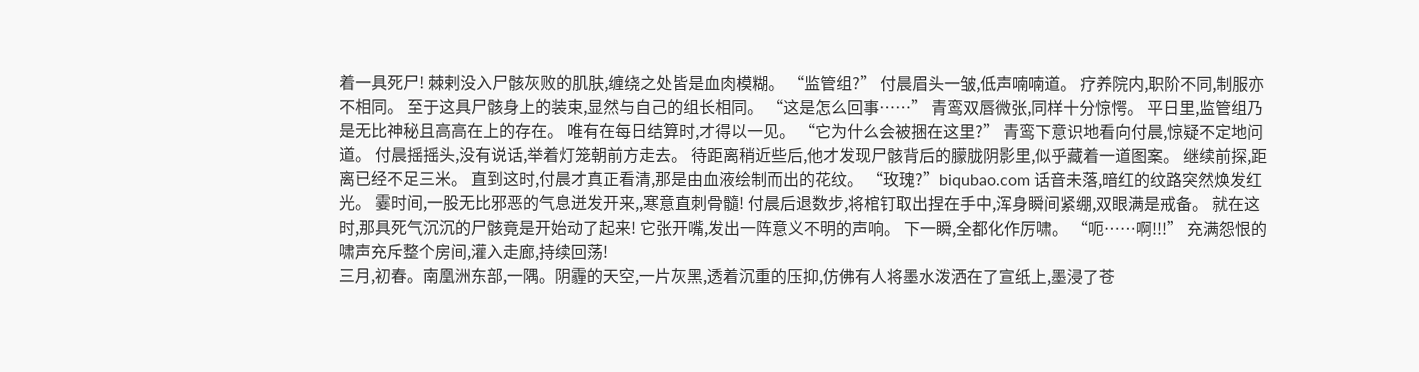着一具死尸! 棘剌没入尸骸灰败的肌肤,缠绕之处皆是血肉模糊。 “监管组?” 付晨眉头一皱,低声喃喃道。 疗养院内,职阶不同,制服亦不相同。 至于这具尸骸身上的装束,显然与自己的组长相同。 “这是怎么回事……” 青鸾双唇微张,同样十分惊愕。 平日里,监管组乃是无比神秘且高高在上的存在。 唯有在每日结算时,才得以一见。 “它为什么会被捆在这里?” 青鸾下意识地看向付晨,惊疑不定地问道。 付晨摇摇头,没有说话,举着灯笼朝前方走去。 待距离稍近些后,他才发现尸骸背后的朦胧阴影里,似乎藏着一道图案。 继续前探,距离已经不足三米。 直到这时,付晨才真正看清,那是由血液绘制而出的花纹。 “玫瑰?”biqubao.com 话音未落,暗红的纹路突然焕发红光。 霎时间,一股无比邪恶的气息迸发开来,,寒意直刺骨髓! 付晨后退数步,将棺钉取出捏在手中,浑身瞬间紧绷,双眼满是戒备。 就在这时,那具死气沉沉的尸骸竟是开始动了起来! 它张开嘴,发出一阵意义不明的声响。 下一瞬,全都化作厉啸。 “呃……啊!!!” 充满怨恨的啸声充斥整个房间,灌入走廊,持续回荡!
三月,初春。南凰洲东部,一隅。阴霾的天空,一片灰黑,透着沉重的压抑,仿佛有人将墨水泼洒在了宣纸上,墨浸了苍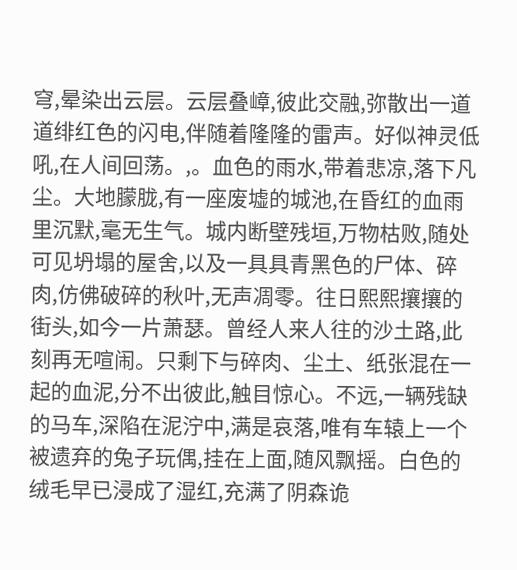穹,晕染出云层。云层叠嶂,彼此交融,弥散出一道道绯红色的闪电,伴随着隆隆的雷声。好似神灵低吼,在人间回荡。,。血色的雨水,带着悲凉,落下凡尘。大地朦胧,有一座废墟的城池,在昏红的血雨里沉默,毫无生气。城内断壁残垣,万物枯败,随处可见坍塌的屋舍,以及一具具青黑色的尸体、碎肉,仿佛破碎的秋叶,无声凋零。往日熙熙攘攘的街头,如今一片萧瑟。曾经人来人往的沙土路,此刻再无喧闹。只剩下与碎肉、尘土、纸张混在一起的血泥,分不出彼此,触目惊心。不远,一辆残缺的马车,深陷在泥泞中,满是哀落,唯有车辕上一个被遗弃的兔子玩偶,挂在上面,随风飘摇。白色的绒毛早已浸成了湿红,充满了阴森诡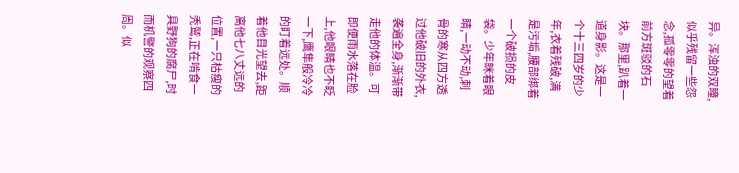异。浑浊的双瞳,似乎残留一些怨念,孤零零的望着前方斑驳的石块。那里,趴着一道身影。这是一个十三四岁的少年,衣着残破,满是污垢,腰部绑着一个破损的皮袋。少年眯着眼睛,一动不动,刺骨的寒从四方透过他破旧的外衣,袭遍全身,渐渐带走他的体温。可即便雨水落在脸上,他眼睛也不眨一下,鹰隼般冷冷的盯着远处。顺着他目光望去,距离他七八丈远的位置,一只枯瘦的秃鹫,正在啃食一具野狗的腐尸,时而机警的观察四周。似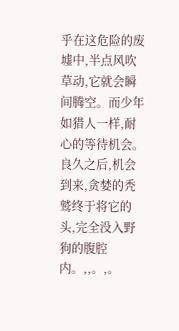乎在这危险的废墟中,半点风吹草动,它就会瞬间腾空。而少年如猎人一样,耐心的等待机会。良久之后,机会到来,贪婪的秃鹫终于将它的头,完全没入野狗的腹腔内。,,。,。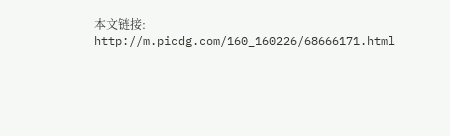本文链接:
http://m.picdg.com/160_160226/68666171.html